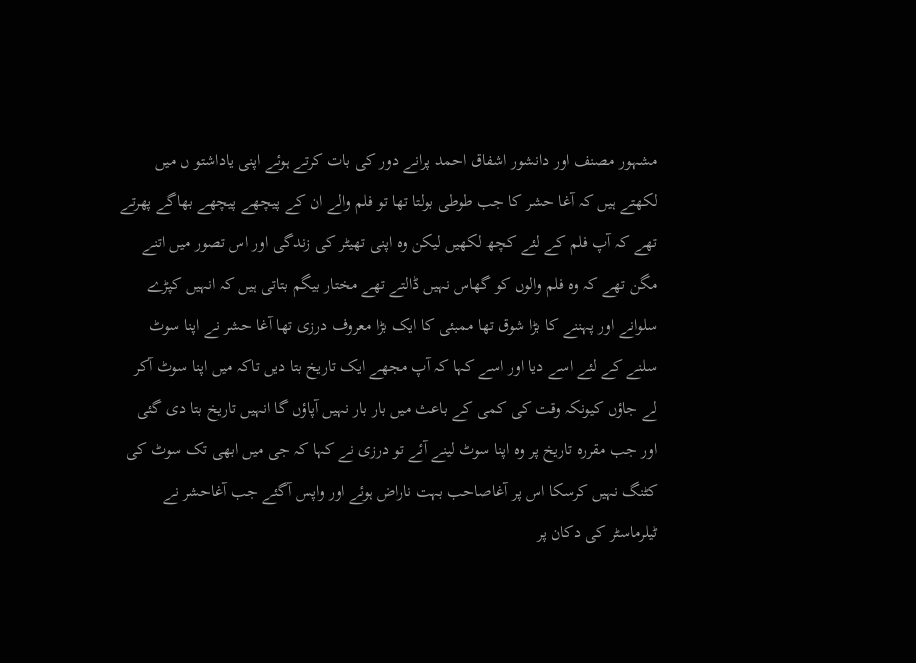مشہور مصنف اور دانشور اشفاق احمد پرانے دور کی بات کرتے ہوئے اپنی یاداشتو ں میں لکھتے ہیں کہ آغا حشر کا جب طوطی بولتا تھا تو فلم والے ان کے پیچھے پیچھے بھاگے پھرتے تھے کہ آپ فلم کے لئے کچھ لکھیں لیکن وہ اپنی تھیٹر کی زندگی اور اس تصور میں اتنے مگن تھے کہ وہ فلم والوں کو گھاس نہیں ڈالتے تھے مختار بیگم بتاتی ہیں کہ انہیں کپڑے سلوانے اور پہننے کا بڑا شوق تھا ممبئی کا ایک بڑا معروف درزی تھا آغا حشر نے اپنا سوٹ سلنے کے لئے اسے دیا اور اسے کہا کہ آپ مجھے ایک تاریخ بتا دیں تاکہ میں اپنا سوٹ آکر لے جاؤں کیونکہ وقت کی کمی کے باعث میں بار بار نہیں آپاؤں گا انہیں تاریخ بتا دی گئی اور جب مقررہ تاریخ پر وہ اپنا سوٹ لینے آئے تو درزی نے کہا کہ جی میں ابھی تک سوٹ کی کٹنگ نہیں کرسکا اس پر آغاصاحب بہت ناراض ہوئے اور واپس آگئے جب آغاحشر نے ٹیلرماسٹر کی دکان پر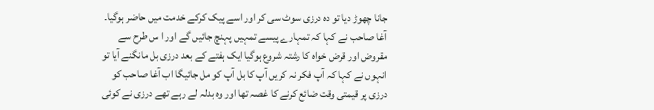جانا چھوڑ دیا تو دہ درزی سوٹ سی کر اور اسے پیک کرکے خدمت میں حاضر ہوگیا۔
آغا صاحب نے کہا کہ تمہارے پیسے تمہیں پہنچ جائیں گے اور ا س طرح سے مقروض اور قرض خواہ کا رشتہ شروع ہوگیا ایک ہفتے کے بعد درزی بل مانگنے آیا تو انہوں نے کہا کہ آپ فکر نہ کریں آپ کا بل آپ کو مل جائیگا اب آغا صاحب کو درزی پر قیمتی وقت ضائع کرنے کا غصہ تھا اور وہ بدلہ لے رہے تھے درزی نے کوئی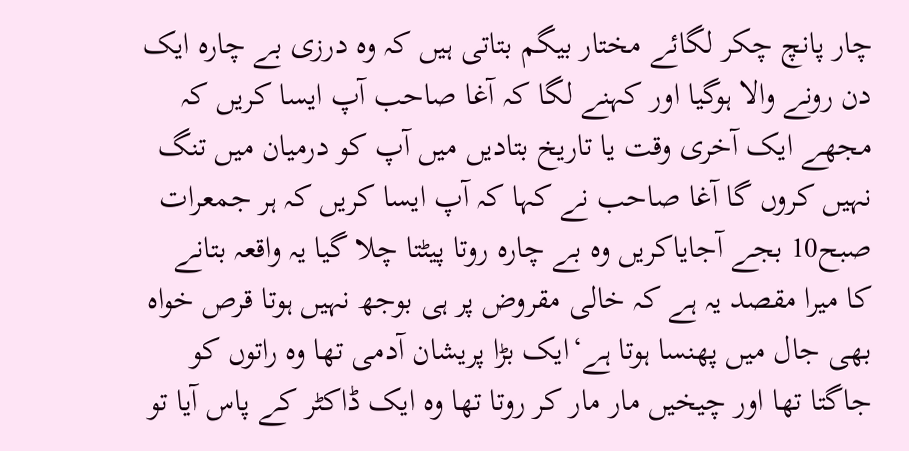چار پانچ چکر لگائے مختار بیگم بتاتی ہیں کہ وہ درزی بے چارہ ایک دن رونے والا ہوگیا اور کہنے لگا کہ آغا صاحب آپ ایسا کریں کہ مجھے ایک آخری وقت یا تاریخ بتادیں میں آپ کو درمیان میں تنگ نہیں کروں گا آغا صاحب نے کہا کہ آپ ایسا کریں کہ ہر جمعرات صبح10 بجے آجایاکریں وہ بے چارہ روتا پیٹتا چلا گیا یہ واقعہ بتانے کا میرا مقصد یہ ہے کہ خالی مقروض پر ہی بوجھ نہیں ہوتا قرص خواہ بھی جال میں پھنسا ہوتا ہے‘ایک بڑا پریشان آدمی تھا وہ راتوں کو جاگتا تھا اور چیخیں مار مار کر روتا تھا وہ ایک ڈاکٹر کے پاس آیا تو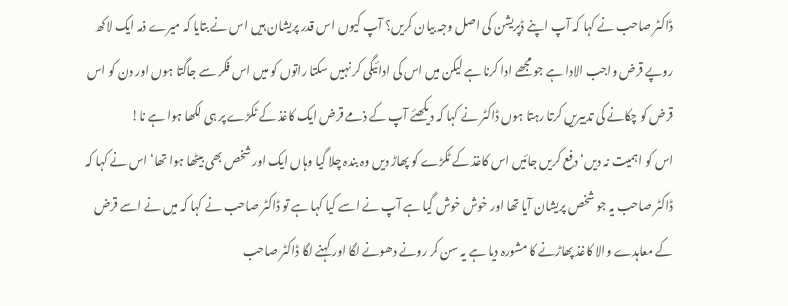ڈاکٹر صاحب نے کہا کہ آپ اپنے ڈپریشن کی اصل وجہ بیان کریں؟ آپ کیوں اس قدر پریشان ہیں اس نے بتایا کہ میرے ذمہ ایک لاکھ روپے قرض واجب الادا ہے جو مجھے ادا کرنا ہے لیکن میں اس کی ادائیگی کر نہیں سکتا راتوں کو میں اس فکر سے جاگتا ہوں اور دن کو اس قرض کو چکانے کی تدبیریں کرتا رہتا ہوں ڈاکٹر نے کہا کہ دیکھئے آپ کے ذمے قرض ایک کاغذ کے ٹکڑے پر ہی لکھا ہوا ہے نا!
اس کو اہمیت نہ دیں‘ دفع کریں جائیں اس کاغذ کے ٹکڑے کو پھاڑ دیں وہ بندہ چلا گیا وہاں ایک اور شخص بھی بیٹھا ہوا تھا‘ اس نے کہا کہ ڈاکٹر صاحب یہ جو شخص پریشان آیا تھا اور خوش خوش گیا ہے آپ نے اسے کیا کہا ہے تو ڈاکٹر صاحب نے کہا کہ میں نے اسے قرض کے معاہدے والا کاغذ پھاڑنے کا مشورہ دیا ہے یہ سن کر رونے دھونے لگا اور کہنے لگا ڈاکٹر صاحب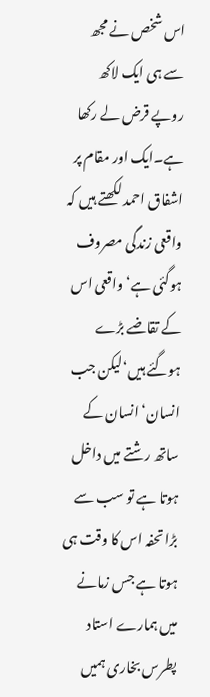اس شخص نے مجھ سے ہی ایک لاکھ روپے قرض لے رکھا ہے۔ایک اور مقام پر اشفاق احمد لکھتے ہیں کہ واقعی زندگی مصروف ہوگئی ہے‘واقعی اس کے تقاضے بڑے ہوگئے ہیں‘لیکن جب انسان‘ انسان کے ساتھ رشتے میں داخل ہوتا ہے تو سب سے بڑا تحفہ اس کا وقت ہی ہوتا ہے جس زمانے میں ہمارے استاد پطرس بخاری ہمیں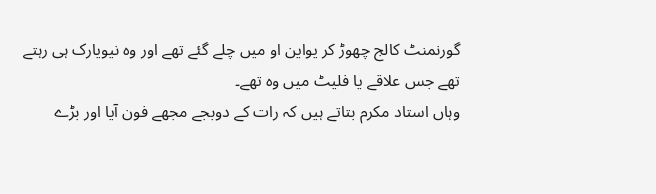گورنمنٹ کالج چھوڑ کر یواین او میں چلے گئے تھے اور وہ نیویارک ہی رہتے تھے جس علاقے یا فلیٹ میں وہ تھے۔
وہاں استاد مکرم بتاتے ہیں کہ رات کے دوبجے مجھے فون آیا اور بڑے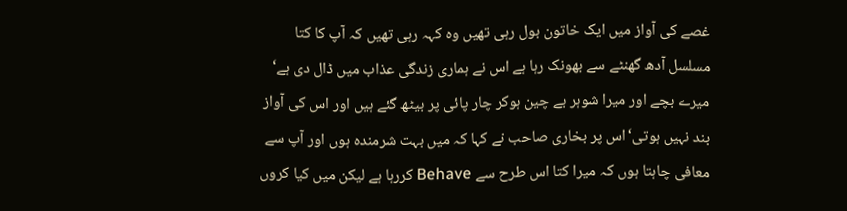غصے کی آواز میں ایک خاتون بول رہی تھیں وہ کہہ رہی تھیں کہ آپ کا کتا مسلسل آدھ گھنٹے سے بھونک رہا ہے اس نے ہماری زندگی عذاب میں ڈال دی ہے‘ میرے بچے اور میرا شوہر بے چین ہوکر چار پائی پر بیٹھ گئے ہیں اور اس کی آواز بند نہیں ہوتی‘اس پر بخاری صاحب نے کہا کہ میں بہت شرمندہ ہوں اور آپ سے معافی چاہتا ہوں کہ میرا کتا اس طرح سے Behave کررہا ہے لیکن میں کیا کروں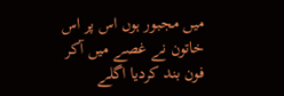میں مجبور ہوں اس پر اس خاتون نے غصے میں آکر فون بند کردیا اگلے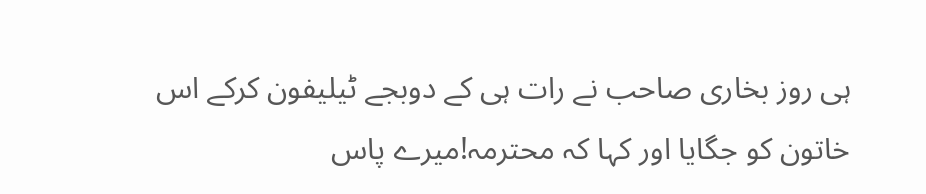ہی روز بخاری صاحب نے رات ہی کے دوبجے ٹیلیفون کرکے اس خاتون کو جگایا اور کہا کہ محترمہ!میرے پاس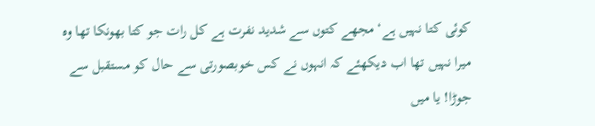کوئی کتا نہیں ہے‘ مجھے کتوں سے شدید نفرت ہے کل رات جو کتا بھونکا تھا وہ میرا نہیں تھا اب دیکھئے کہ انہوں نے کس خوبصورتی سے حال کو مستقبل سے جوڑا! یا میں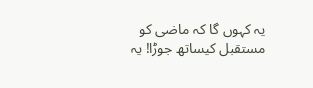یہ کہوں گا کہ ماضی کو مستقبل کیساتھ جوڑا! یہ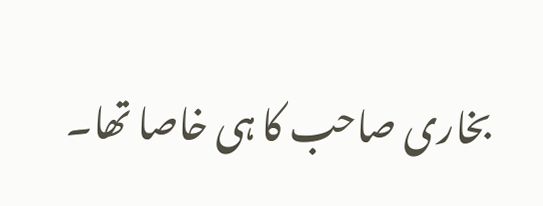بخاری صاحب کا ہی خاصا تھا۔